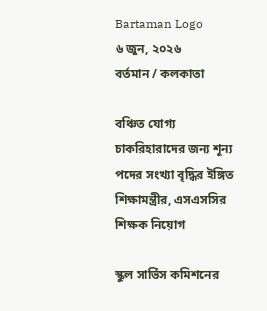Bartaman Logo
৬ জুন, ২০২৬
বর্তমান / কলকাতা

বঞ্চিত যোগ্য চাকরিহারাদের জন্য শূন্য পদের সংখ্যা বৃদ্ধির ইঙ্গিত শিক্ষামন্ত্রীর, এসএসসির শিক্ষক নিয়োগ

স্কুল সার্ভিস কমিশনের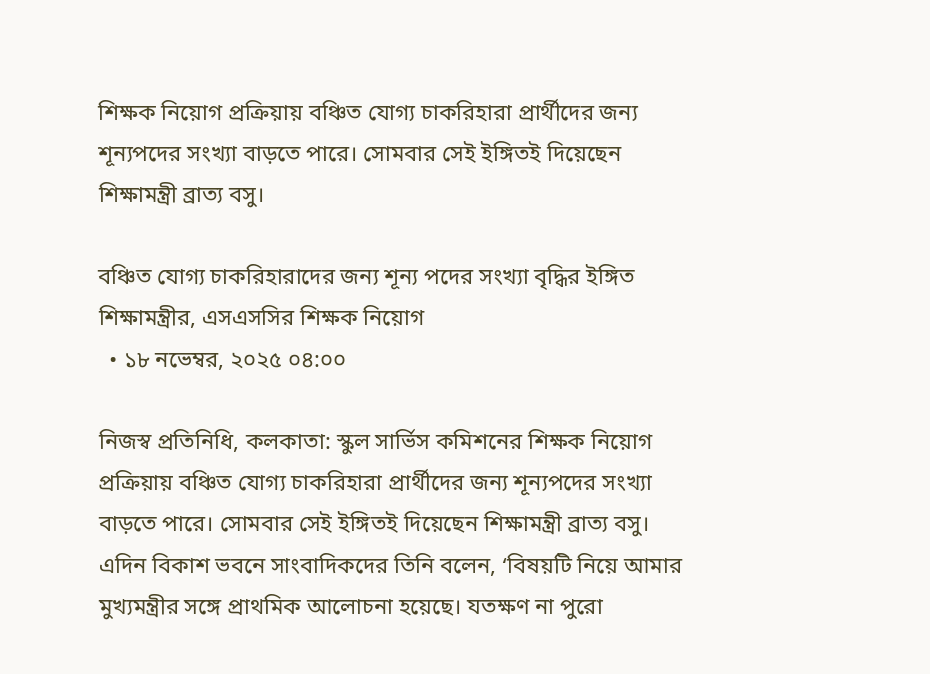শিক্ষক নিয়োগ প্রক্রিয়ায় বঞ্চিত যোগ্য চাকরিহারা প্রার্থীদের জন্য শূন্যপদের সংখ্যা বাড়তে পারে। সোমবার সেই ইঙ্গিতই দিয়েছেন শিক্ষামন্ত্রী ব্রাত্য বসু।

বঞ্চিত যোগ্য চাকরিহারাদের জন্য শূন্য পদের সংখ্যা বৃদ্ধির ইঙ্গিত শিক্ষামন্ত্রীর, এসএসসির শিক্ষক নিয়োগ
  • ১৮ নভেম্বর, ২০২৫ ০৪:০০

নিজস্ব প্রতিনিধি, কলকাতা: স্কুল সার্ভিস কমিশনের শিক্ষক নিয়োগ প্রক্রিয়ায় বঞ্চিত যোগ্য চাকরিহারা প্রার্থীদের জন্য শূন্যপদের সংখ্যা বাড়তে পারে। সোমবার সেই ইঙ্গিতই দিয়েছেন শিক্ষামন্ত্রী ব্রাত্য বসু। এদিন বিকাশ ভবনে সাংবাদিকদের তিনি বলেন, ‘বিষয়টি নিয়ে আমার মুখ্যমন্ত্রীর সঙ্গে প্রাথমিক আলোচনা হয়েছে। যতক্ষণ না পুরো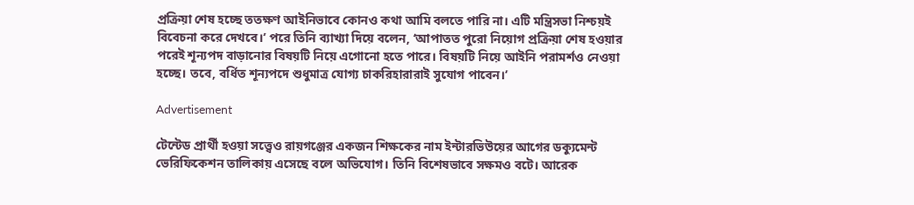প্রক্রিয়া শেষ হচ্ছে ততক্ষণ আইনিভাবে কোনও কথা আমি বলতে পারি না। এটি মন্ত্রিসভা নিশ্চয়ই বিবেচনা করে দেখবে।’ পরে তিনি ব্যাখ্যা দিয়ে বলেন, ‘আপাতত পুরো নিয়োগ প্রক্রিয়া শেষ হওয়ার পরেই শূন্যপদ বাড়ানোর বিষয়টি নিয়ে এগোনো হতে পারে। বিষয়টি নিয়ে আইনি পরামর্শও নেওয়া হচ্ছে। তবে, বর্ধিত শূন্যপদে শুধুমাত্র যোগ্য চাকরিহারারাই সুযোগ পাবেন।’

Advertisement

টেন্টেড প্রার্থী হওয়া সত্ত্বেও রায়গঞ্জের একজন শিক্ষকের নাম ইন্টারভিউয়ের আগের ডক্যুমেন্ট ভেরিফিকেশন তালিকায় এসেছে বলে অভিযোগ। তিনি বিশেষভাবে সক্ষমও বটে। আরেক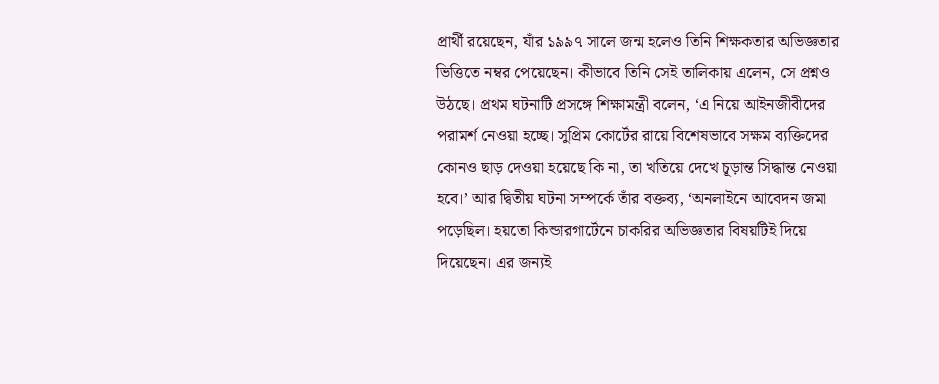প্রার্থী রয়েছেন, যাঁর ১৯৯৭ সালে জন্ম হলেও তিনি শিক্ষকতার অভিজ্ঞতার ভিত্তিতে নম্বর পেয়েছেন। কীভাবে তিনি সেই তালিকায় এলেন, সে প্রশ্নও উঠছে। প্রথম ঘটনাটি প্রসঙ্গে শিক্ষামন্ত্রী বলেন, ‘এ নিয়ে আইনজীবীদের পরামর্শ নেওয়া হচ্ছে। সুপ্রিম কোর্টের রায়ে বিশেষভাবে সক্ষম ব্যক্তিদের কোনও ছাড় দেওয়া হয়েছে কি না, তা খতিয়ে দেখে চূড়ান্ত সিদ্ধান্ত নেওয়া হবে।’ আর দ্বিতীয় ঘটনা সম্পর্কে তাঁর বক্তব্য, ‘অনলাইনে আবেদন জমা পড়েছিল। হয়তো কিন্ডারগার্টেনে চাকরির অভিজ্ঞতার বিষয়টিই দিয়ে দিয়েছেন। এর জন্যই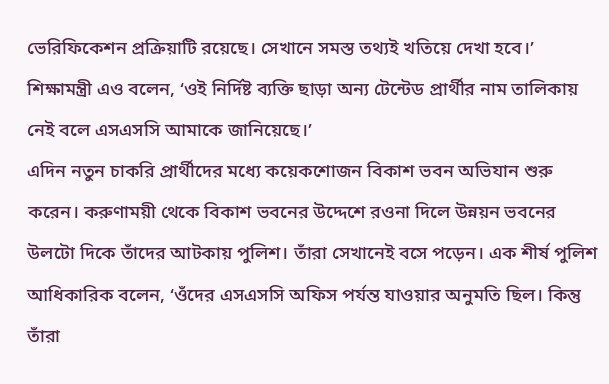ভেরিফিকেশন প্রক্রিয়াটি রয়েছে। সেখানে সমস্ত তথ্যই খতিয়ে দেখা হবে।’ শিক্ষামন্ত্রী এও বলেন, ‘ওই নির্দিষ্ট ব্যক্তি ছাড়া অন্য টেন্টেড প্রার্থীর নাম তালিকায় নেই বলে এসএসসি আমাকে জানিয়েছে।’
এদিন নতুন চাকরি প্রার্থীদের মধ্যে কয়েকশোজন বিকাশ ভবন অভিযান শুরু করেন। করুণাময়ী থেকে বিকাশ ভবনের উদ্দেশে রওনা দিলে উন্নয়ন ভবনের উলটো দিকে তাঁদের আটকায় পুলিশ। তাঁরা সেখানেই বসে পড়েন। এক শীর্ষ পুলিশ আধিকারিক বলেন, ‘ওঁদের এসএসসি অফিস পর্যন্ত যাওয়ার অনুমতি ছিল। কিন্তু তাঁরা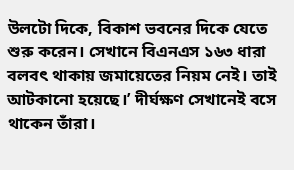উলটো দিকে, বিকাশ ভবনের দিকে যেতে শুরু করেন। সেখানে বিএনএস ১৬৩ ধারা বলবৎ থাকায় জমায়েতের নিয়ম নেই। তাই আটকানো হয়েছে।’ দীর্ঘক্ষণ সেখানেই বসে থাকেন তাঁরা।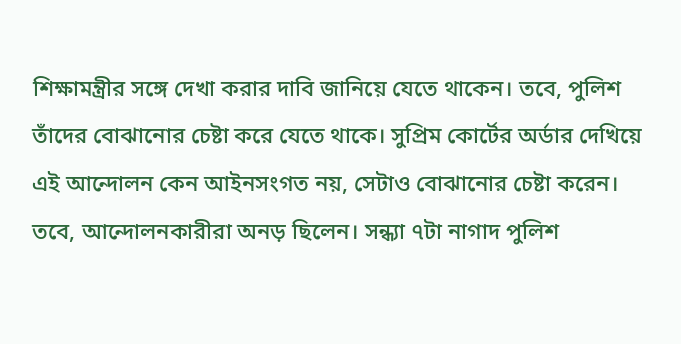শিক্ষামন্ত্রীর সঙ্গে দেখা করার দাবি জানিয়ে যেতে থাকেন। তবে, পুলিশ তাঁদের বোঝানোর চেষ্টা করে যেতে থাকে। সুপ্রিম কোর্টের অর্ডার দেখিয়ে এই আন্দোলন কেন আইনসংগত নয়, সেটাও বোঝানোর চেষ্টা করেন। তবে, আন্দোলনকারীরা অনড় ছিলেন। সন্ধ্যা ৭টা নাগাদ পুলিশ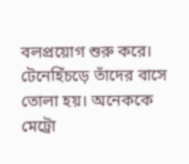বলপ্রয়োগ শুরু করে। টেনেহিঁচড়ে তাঁদের বাসে তোলা হয়। অনেককে  মেট্রো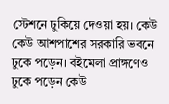স্টেশনে ঢুকিয়ে দেওয়া হয়। কেউ কেউ আশপাশের সরকারি ভবনে ঢুকে পড়েন। বইমেলা প্রাঙ্গণেও ঢুকে পড়েন কেউ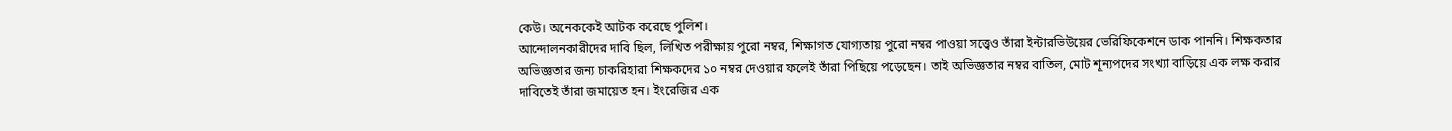কেউ। অনেককেই আটক করেছে পুলিশ।
আন্দোলনকারীদের দাবি ছিল, লিখিত পরীক্ষায় পুরো নম্বর, শিক্ষাগত যোগ্যতায় পুরো নম্বর পাওয়া সত্ত্বেও তাঁরা ইন্টারভিউয়ের ভেরিফিকেশনে ডাক পাননি। শিক্ষকতার অভিজ্ঞতার জন্য চাকরিহারা শিক্ষকদের ১০ নম্বর দেওয়ার ফলেই তাঁরা পিছিয়ে পড়েছেন। তাই অভিজ্ঞতার নম্বর বাতিল, মোট শূন্যপদের সংখ্যা বাড়িয়ে এক লক্ষ করার দাবিতেই তাঁরা জমায়েত হন। ইংরেজির এক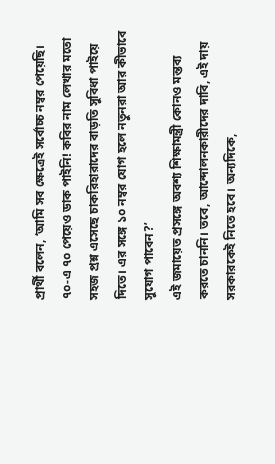প্রার্থী বলেন, ‘আমি সব ক্ষেত্রেই সর্বোচ্চ নম্বর পেয়েছি। ৭০-এ ৭০ পেয়েও ডাক পাইনি! কবির নাম লেখার মতো সহজ প্রশ্ন এসেছে চাকরিহারাদের বাড়তি সুবিধা পাইয়ে দিতে। এর সঙ্গে ১০ নম্বর যোগ হলে নতুনরা আর কীভাবে সুযোগ পাবেন?’
এই জমায়েত প্রসঙ্গে অবশ্য শিক্ষামন্ত্রী কোনও মন্তব্য করতে চাননি। তবে, আন্দোলনকারীদের দাবি, এই দায় সরকারকেই নিতে হবে। অন্যদিকে,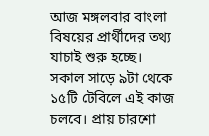আজ মঙ্গলবার বাংলা বিষয়ের প্রার্থীদের তথ্য যাচাই শুরু হচ্ছে। সকাল সাড়ে ৯টা থেকে ১৫টি টেবিলে এই কাজ চলবে। প্রায় চারশো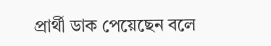প্রার্থী ডাক পেয়েছেন বলে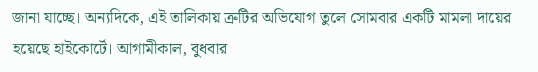জানা যাচ্ছে। অন্যদিকে, এই তালিকায় ত্রুটির অভিযোগ তুলে সোমবার একটি মামলা দায়ের হয়েছে হাইকোর্টে। আগামীকাল, বুধবার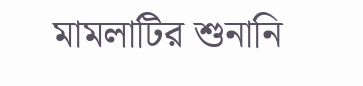মামলাটির শুনানি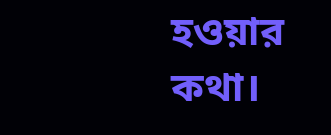হওয়ার কথা।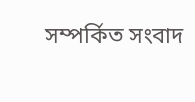সম্পর্কিত সংবাদ